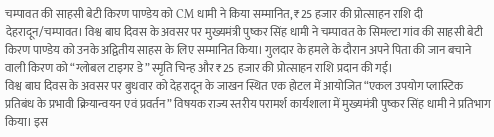चम्पावत की साहसी बेटी किरण पाण्डेय को CM धामी ने किया सम्मानित, ₹25 हजार की प्रोत्साहन राशि दी
देहरादून/चम्पावत। विश्व बाघ दिवस के अवसर पर मुख्यमंत्री पुष्कर सिंह धामी ने चम्पावत के सिमल्टा गांव की साहसी बेटी किरण पाण्डेय को उनके अद्वितीय साहस के लिए सम्मानित किया। गुलदार के हमले के दौरान अपने पिता की जान बचाने वाली किरण को “ग्लोबल टाइगर डे” स्मृति चिन्ह और ₹25 हजार की प्रोत्साहन राशि प्रदान की गई।
विश्व बाघ दिवस के अवसर पर बुधवार को देहरादून के जाखन स्थित एक होटल में आयोजित “एकल उपयोग प्लास्टिक प्रतिबंध के प्रभावी क्रियान्वयन एवं प्रवर्तन” विषयक राज्य स्तरीय परामर्श कार्यशाला में मुख्यमंत्री पुष्कर सिंह धामी ने प्रतिभाग किया। इस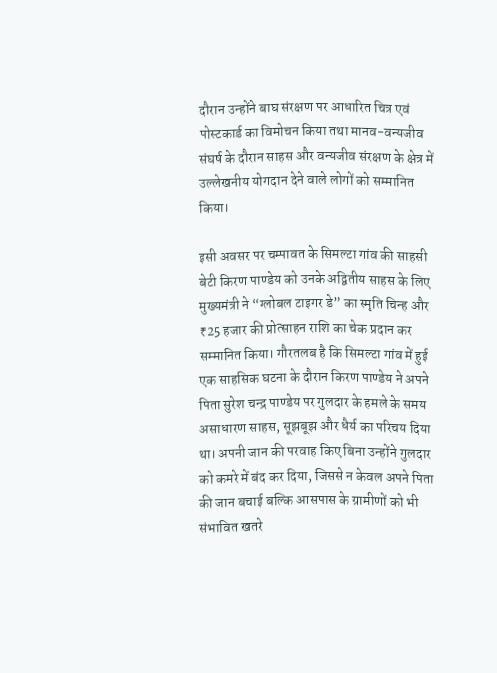दौरान उन्होंने बाघ संरक्षण पर आधारित चित्र एवं पोस्टकार्ड का विमोचन किया तथा मानव-वन्यजीव संघर्ष के दौरान साहस और वन्यजीव संरक्षण के क्षेत्र में उल्लेखनीय योगदान देने वाले लोगों को सम्मानित किया।

इसी अवसर पर चम्पावत के सिमल्टा गांव की साहसी बेटी किरण पाण्डेय को उनके अद्वितीय साहस के लिए मुख्यमंत्री ने “ग्लोबल टाइगर डे” का स्मृति चिन्ह और ₹25 हजार की प्रोत्साहन राशि का चेक प्रदान कर सम्मानित किया। गौरतलब है कि सिमल्टा गांव में हुई एक साहसिक घटना के दौरान किरण पाण्डेय ने अपने पिता सुरेश चन्द्र पाण्डेय पर गुलदार के हमले के समय असाधारण साहस, सूझबूझ और धैर्य का परिचय दिया था। अपनी जान की परवाह किए बिना उन्होंने गुलदार को कमरे में बंद कर दिया, जिससे न केवल अपने पिता की जान बचाई बल्कि आसपास के ग्रामीणों को भी संभावित खतरे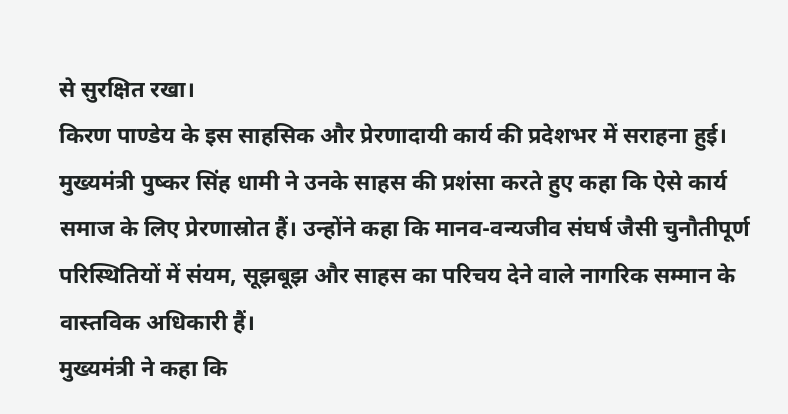से सुरक्षित रखा।
किरण पाण्डेय के इस साहसिक और प्रेरणादायी कार्य की प्रदेशभर में सराहना हुई। मुख्यमंत्री पुष्कर सिंह धामी ने उनके साहस की प्रशंसा करते हुए कहा कि ऐसे कार्य समाज के लिए प्रेरणास्रोत हैं। उन्होंने कहा कि मानव-वन्यजीव संघर्ष जैसी चुनौतीपूर्ण परिस्थितियों में संयम, सूझबूझ और साहस का परिचय देने वाले नागरिक सम्मान के वास्तविक अधिकारी हैं।
मुख्यमंत्री ने कहा कि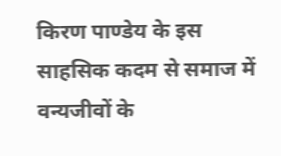किरण पाण्डेय के इस साहसिक कदम से समाज में वन्यजीवों के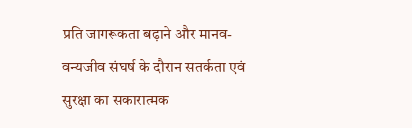प्रति जागरूकता बढ़ाने और मानव-वन्यजीव संघर्ष के दौरान सतर्कता एवं सुरक्षा का सकारात्मक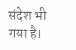संदेश भी गया है।